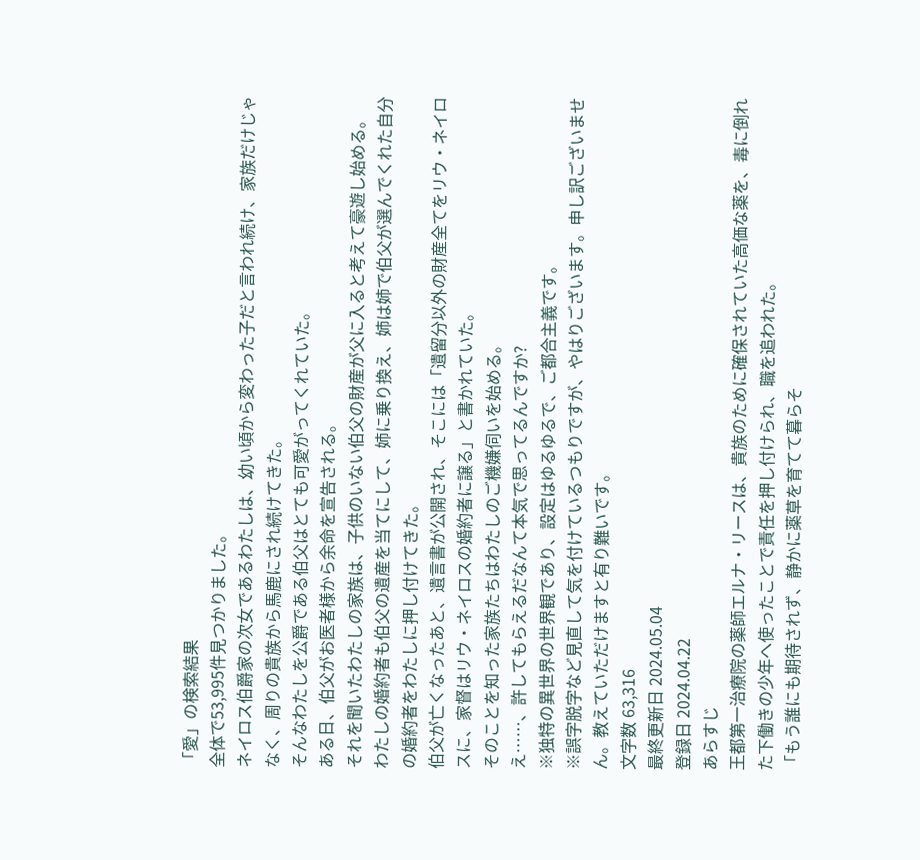「愛」の検索結果
全体で53,995件見つかりました。
ネイロス伯爵家の次女であるわたしは、幼い頃から変わった子だと言われ続け、家族だけじゃなく、周りの貴族から馬鹿にされ続けてきた。
そんなわたしを公爵である伯父はとても可愛がってくれていた。
ある日、伯父がお医者様から余命を宣告される。
それを聞いたわたしの家族は、子供のいない伯父の財産が父に入ると考えて豪遊し始める。
わたしの婚約者も伯父の遺産を当てにして、姉に乗り換え、姉は姉で伯父が選んでくれた自分の婚約者をわたしに押し付けてきた。
伯父が亡くなったあと、遺言書が公開され、そこには「遺留分以外の財産全てをリウ・ネイロスに、家督はリウ・ネイロスの婚約者に譲る」と書かれていた。
そのことを知った家族たちはわたしのご機嫌伺いを始める。
え……、許してもらえるだなんて本気で思ってるんですか?
※独特の異世界の世界観であり、設定はゆるゆるで、ご都合主義です。
※誤字脱字など見直して気を付けているつもりですが、やはりございます。申し訳ございません。教えていただけますと有り難いです。
文字数 63,316
最終更新日 2024.05.04
登録日 2024.04.22
あらすじ
王都第一治療院の薬師エルナ・リースは、貴族のために確保されていた高価な薬を、毒に倒れた下働きの少年へ使ったことで責任を押し付けられ、職を追われた。
「もう誰にも期待されず、静かに薬草を育てて暮らそ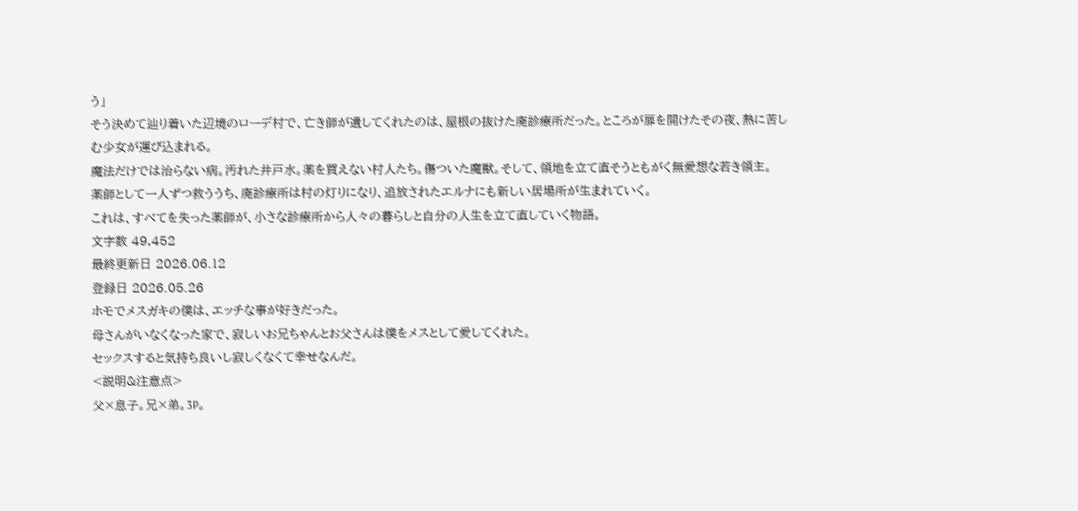う」
そう決めて辿り着いた辺境のローデ村で、亡き師が遺してくれたのは、屋根の抜けた廃診療所だった。ところが扉を開けたその夜、熱に苦しむ少女が運び込まれる。
魔法だけでは治らない病。汚れた井戸水。薬を買えない村人たち。傷ついた魔獣。そして、領地を立て直そうともがく無愛想な若き領主。
薬師として一人ずつ救ううち、廃診療所は村の灯りになり、追放されたエルナにも新しい居場所が生まれていく。
これは、すべてを失った薬師が、小さな診療所から人々の暮らしと自分の人生を立て直していく物語。
文字数 49,452
最終更新日 2026.06.12
登録日 2026.05.26
ホモでメスガキの僕は、エッチな事が好きだった。
母さんがいなくなった家で、寂しいお兄ちゃんとお父さんは僕をメスとして愛してくれた。
セックスすると気持ち良いし寂しくなくて幸せなんだ。
<説明&注意点>
父×息子。兄×弟。3P。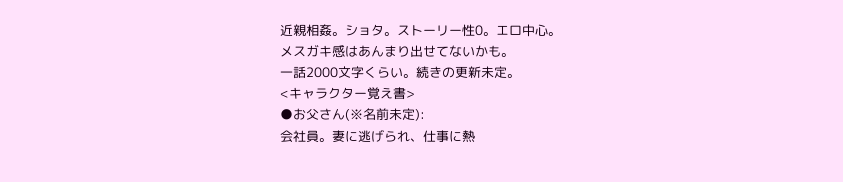近親相姦。ショタ。ストーリー性0。エロ中心。
メスガキ感はあんまり出せてないかも。
一話2000文字くらい。続きの更新未定。
<キャラクター覚え書>
●お父さん(※名前未定):
会社員。妻に逃げられ、仕事に熱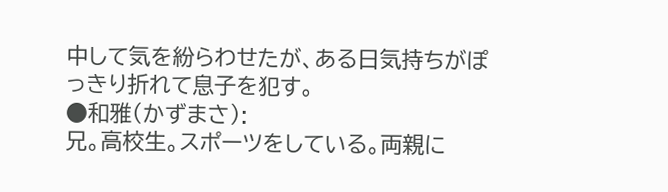中して気を紛らわせたが、ある日気持ちがぽっきり折れて息子を犯す。
●和雅(かずまさ):
兄。高校生。スポーツをしている。両親に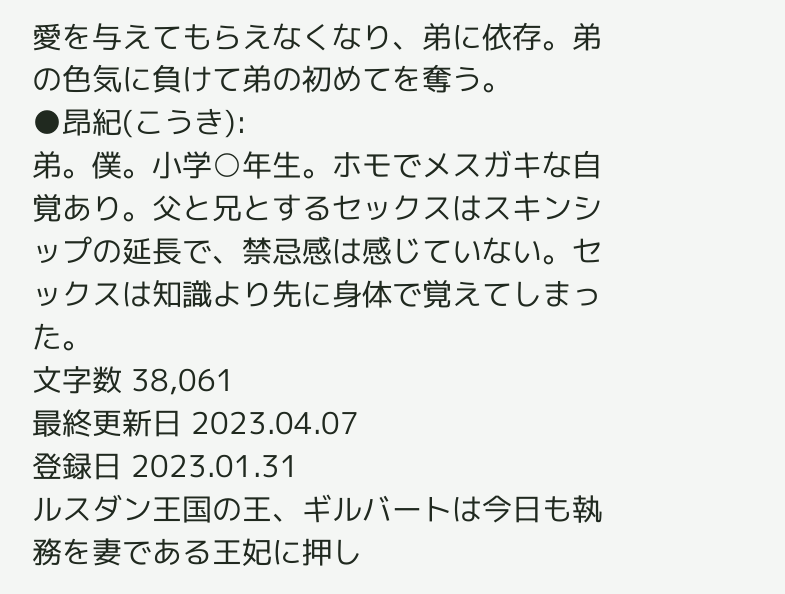愛を与えてもらえなくなり、弟に依存。弟の色気に負けて弟の初めてを奪う。
●昂紀(こうき):
弟。僕。小学○年生。ホモでメスガキな自覚あり。父と兄とするセックスはスキンシップの延長で、禁忌感は感じていない。セックスは知識より先に身体で覚えてしまった。
文字数 38,061
最終更新日 2023.04.07
登録日 2023.01.31
ルスダン王国の王、ギルバートは今日も執務を妻である王妃に押し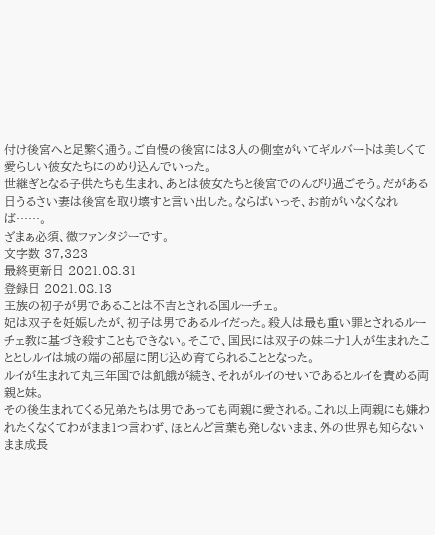付け後宮へと足繁く通う。ご自慢の後宮には3人の側室がいてギルバートは美しくて愛らしい彼女たちにのめり込んでいった。
世継ぎとなる子供たちも生まれ、あとは彼女たちと後宮でのんびり過ごそう。だがある日うるさい妻は後宮を取り壊すと言い出した。ならばいっそ、お前がいなくなれば……。
ざまぁ必須、微ファンタジーです。
文字数 37,323
最終更新日 2021.08.31
登録日 2021.08.13
王族の初子が男であることは不吉とされる国ルーチェ。
妃は双子を妊娠したが、初子は男であるルイだった。殺人は最も重い罪とされるルーチェ教に基づき殺すこともできない。そこで、国民には双子の妹ニナ1人が生まれたこととしルイは城の端の部屋に閉じ込め育てられることとなった。
ルイが生まれて丸三年国では飢餓が続き、それがルイのせいであるとルイを責める両親と妹。
その後生まれてくる兄弟たちは男であっても両親に愛される。これ以上両親にも嫌われたくなくてわがまま1つ言わず、ほとんど言葉も発しないまま、外の世界も知らないまま成長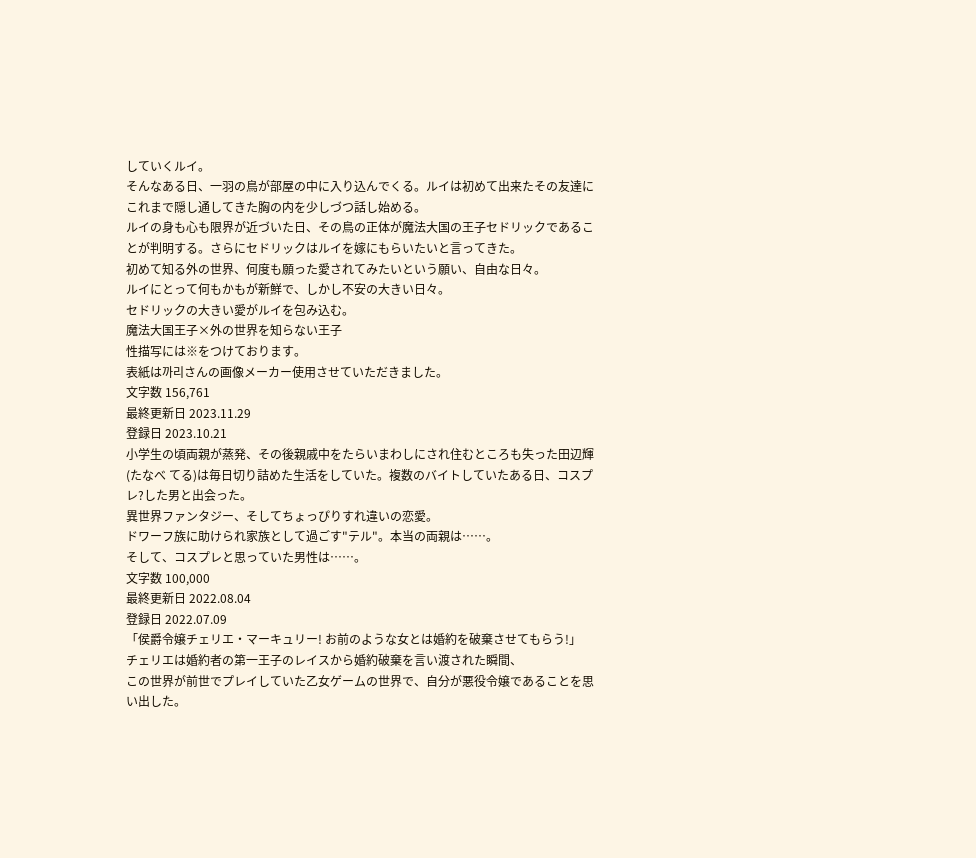していくルイ。
そんなある日、一羽の鳥が部屋の中に入り込んでくる。ルイは初めて出来たその友達にこれまで隠し通してきた胸の内を少しづつ話し始める。
ルイの身も心も限界が近づいた日、その鳥の正体が魔法大国の王子セドリックであることが判明する。さらにセドリックはルイを嫁にもらいたいと言ってきた。
初めて知る外の世界、何度も願った愛されてみたいという願い、自由な日々。
ルイにとって何もかもが新鮮で、しかし不安の大きい日々。
セドリックの大きい愛がルイを包み込む。
魔法大国王子×外の世界を知らない王子
性描写には※をつけております。
表紙は까리さんの画像メーカー使用させていただきました。
文字数 156,761
最終更新日 2023.11.29
登録日 2023.10.21
小学生の頃両親が蒸発、その後親戚中をたらいまわしにされ住むところも失った田辺輝(たなべ てる)は毎日切り詰めた生活をしていた。複数のバイトしていたある日、コスプレ?した男と出会った。
異世界ファンタジー、そしてちょっぴりすれ違いの恋愛。
ドワーフ族に助けられ家族として過ごす"テル"。本当の両親は……。
そして、コスプレと思っていた男性は……。
文字数 100,000
最終更新日 2022.08.04
登録日 2022.07.09
「侯爵令嬢チェリエ・マーキュリー! お前のような女とは婚約を破棄させてもらう!」
チェリエは婚約者の第一王子のレイスから婚約破棄を言い渡された瞬間、
この世界が前世でプレイしていた乙女ゲームの世界で、自分が悪役令嬢であることを思い出した。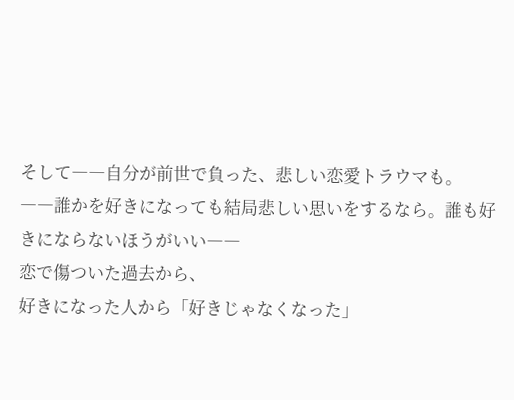そして――自分が前世で負った、悲しい恋愛トラウマも。
――誰かを好きになっても結局悲しい思いをするなら。誰も好きにならないほうがいい――
恋で傷ついた過去から、
好きになった人から「好きじゃなくなった」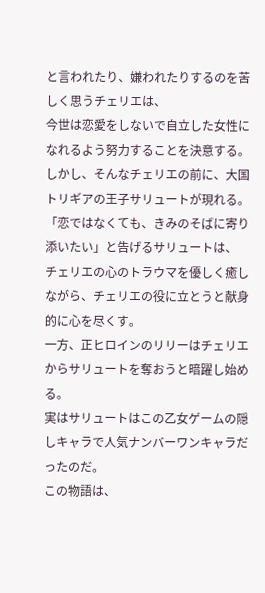と言われたり、嫌われたりするのを苦しく思うチェリエは、
今世は恋愛をしないで自立した女性になれるよう努力することを決意する。
しかし、そんなチェリエの前に、大国トリギアの王子サリュートが現れる。
「恋ではなくても、きみのそばに寄り添いたい」と告げるサリュートは、
チェリエの心のトラウマを優しく癒しながら、チェリエの役に立とうと献身的に心を尽くす。
一方、正ヒロインのリリーはチェリエからサリュートを奪おうと暗躍し始める。
実はサリュートはこの乙女ゲームの隠しキャラで人気ナンバーワンキャラだったのだ。
この物語は、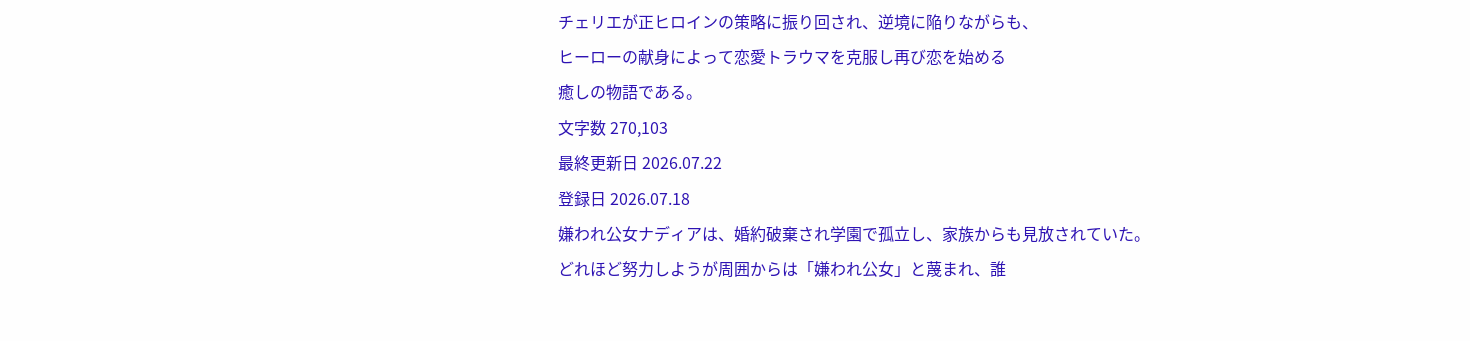チェリエが正ヒロインの策略に振り回され、逆境に陥りながらも、
ヒーローの献身によって恋愛トラウマを克服し再び恋を始める
癒しの物語である。
文字数 270,103
最終更新日 2026.07.22
登録日 2026.07.18
嫌われ公女ナディアは、婚約破棄され学園で孤立し、家族からも見放されていた。
どれほど努力しようが周囲からは「嫌われ公女」と蔑まれ、誰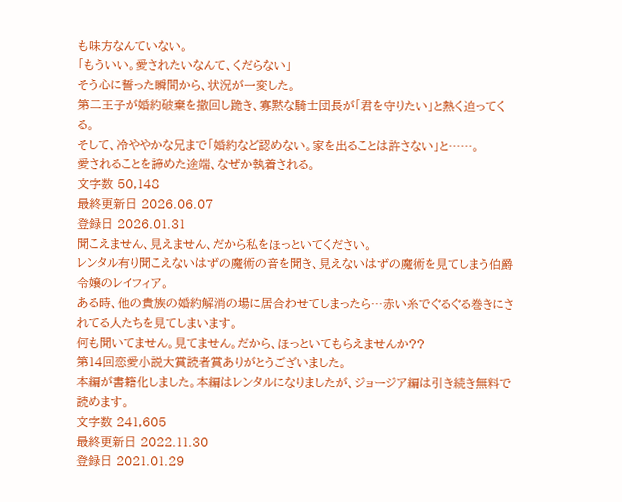も味方なんていない。
「もういい。愛されたいなんて、くだらない」
そう心に誓った瞬間から、状況が一変した。
第二王子が婚約破棄を撤回し跪き、寡黙な騎士団長が「君を守りたい」と熱く迫ってくる。
そして、冷ややかな兄まで「婚約など認めない。家を出ることは許さない」と……。
愛されることを諦めた途端、なぜか執着される。
文字数 50,148
最終更新日 2026.06.07
登録日 2026.01.31
聞こえません、見えません、だから私をほっといてください。
レンタル有り聞こえないはずの魔術の音を聞き、見えないはずの魔術を見てしまう伯爵令嬢のレイフィア。
ある時、他の貴族の婚約解消の場に居合わせてしまったら…赤い糸でぐるぐる巻きにされてる人たちを見てしまいます。
何も聞いてません。見てません。だから、ほっといてもらえませんか??
第14回恋愛小説大賞読者賞ありがとうございました。
本編が書籍化しました。本編はレンタルになりましたが、ジョージア編は引き続き無料で読めます。
文字数 241,605
最終更新日 2022.11.30
登録日 2021.01.29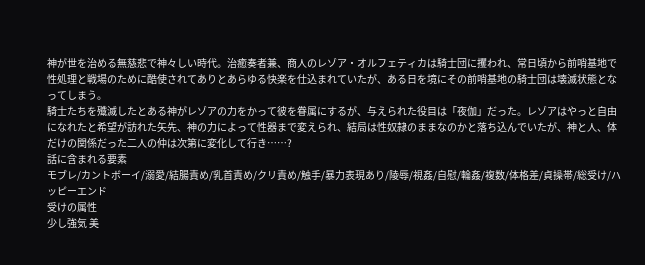神が世を治める無慈悲で神々しい時代。治癒奏者兼、商人のレゾア・オルフェティカは騎士団に攫われ、常日頃から前哨基地で性処理と戦場のために酷使されてありとあらゆる快楽を仕込まれていたが、ある日を境にその前哨基地の騎士団は壊滅状態となってしまう。
騎士たちを殲滅したとある神がレゾアの力をかって彼を眷属にするが、与えられた役目は「夜伽」だった。レゾアはやっと自由になれたと希望が訪れた矢先、神の力によって性器まで変えられ、結局は性奴隷のままなのかと落ち込んでいたが、神と人、体だけの関係だった二人の仲は次第に変化して行き……?
話に含まれる要素
モブレ/カントボーイ/溺愛/結腸責め/乳首責め/クリ責め/触手/暴力表現あり/陵辱/視姦/自慰/輪姦/複数/体格差/貞操帯/総受け/ハッピーエンド
受けの属性
少し強気 美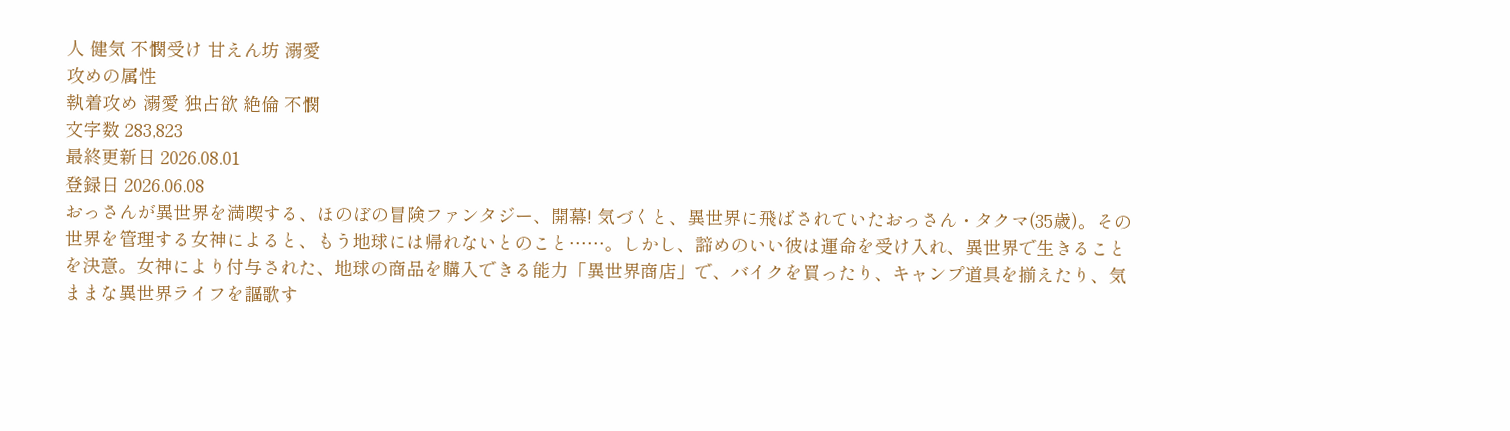人 健気 不憫受け 甘えん坊 溺愛
攻めの属性
執着攻め 溺愛 独占欲 絶倫 不憫
文字数 283,823
最終更新日 2026.08.01
登録日 2026.06.08
おっさんが異世界を満喫する、ほのぼの冒険ファンタジー、開幕! 気づくと、異世界に飛ばされていたおっさん・タクマ(35歳)。その世界を管理する女神によると、もう地球には帰れないとのこと……。しかし、諦めのいい彼は運命を受け入れ、異世界で生きることを決意。女神により付与された、地球の商品を購入できる能力「異世界商店」で、バイクを買ったり、キャンプ道具を揃えたり、気ままな異世界ライフを謳歌す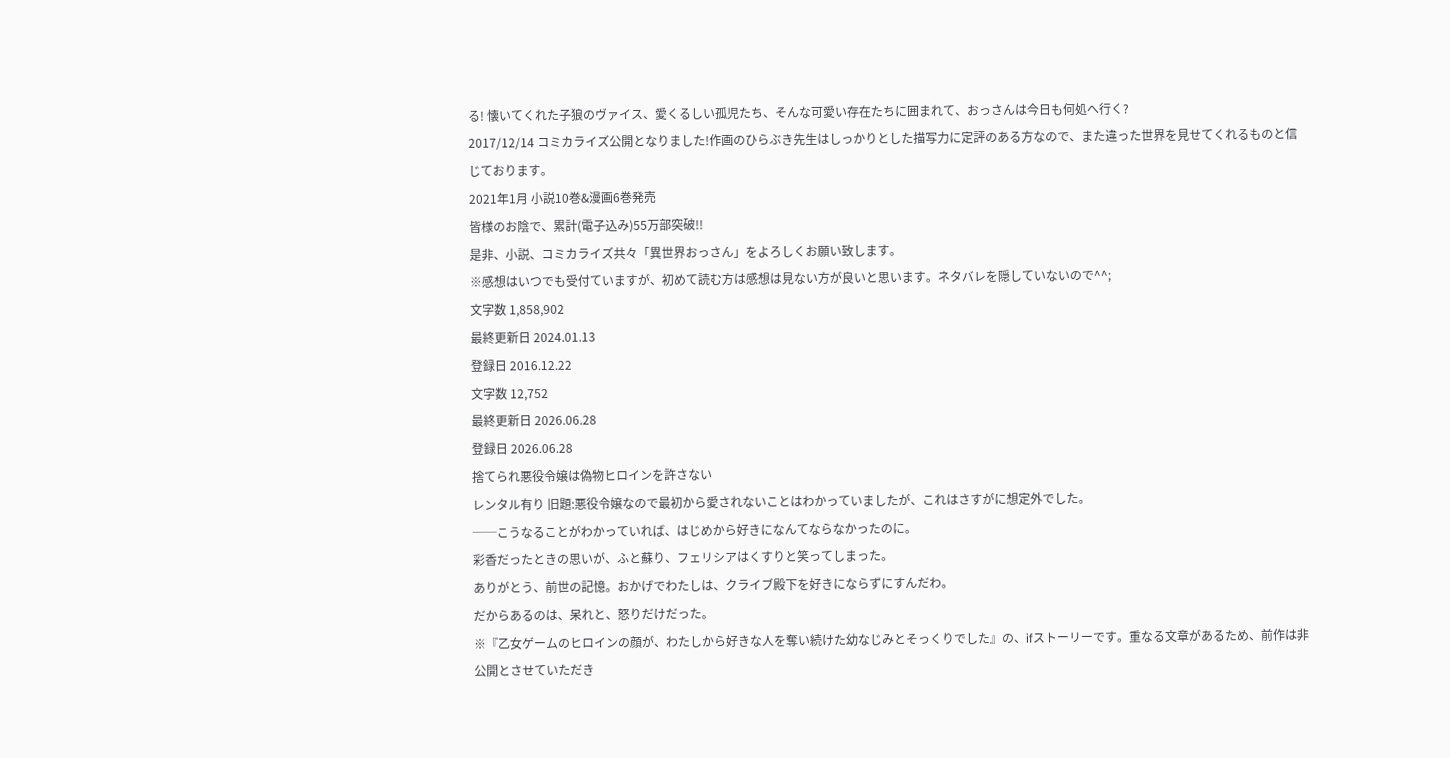る! 懐いてくれた子狼のヴァイス、愛くるしい孤児たち、そんな可愛い存在たちに囲まれて、おっさんは今日も何処へ行く?
2017/12/14 コミカライズ公開となりました!作画のひらぶき先生はしっかりとした描写力に定評のある方なので、また違った世界を見せてくれるものと信じております。
2021年1月 小説10巻&漫画6巻発売
皆様のお陰で、累計(電子込み)55万部突破!!
是非、小説、コミカライズ共々「異世界おっさん」をよろしくお願い致します。
※感想はいつでも受付ていますが、初めて読む方は感想は見ない方が良いと思います。ネタバレを隠していないので^^;
文字数 1,858,902
最終更新日 2024.01.13
登録日 2016.12.22
文字数 12,752
最終更新日 2026.06.28
登録日 2026.06.28
捨てられ悪役令嬢は偽物ヒロインを許さない
レンタル有り 旧題:悪役令嬢なので最初から愛されないことはわかっていましたが、これはさすがに想定外でした。
──こうなることがわかっていれば、はじめから好きになんてならなかったのに。
彩香だったときの思いが、ふと蘇り、フェリシアはくすりと笑ってしまった。
ありがとう、前世の記憶。おかげでわたしは、クライブ殿下を好きにならずにすんだわ。
だからあるのは、呆れと、怒りだけだった。
※『乙女ゲームのヒロインの顔が、わたしから好きな人を奪い続けた幼なじみとそっくりでした』の、ifストーリーです。重なる文章があるため、前作は非公開とさせていただき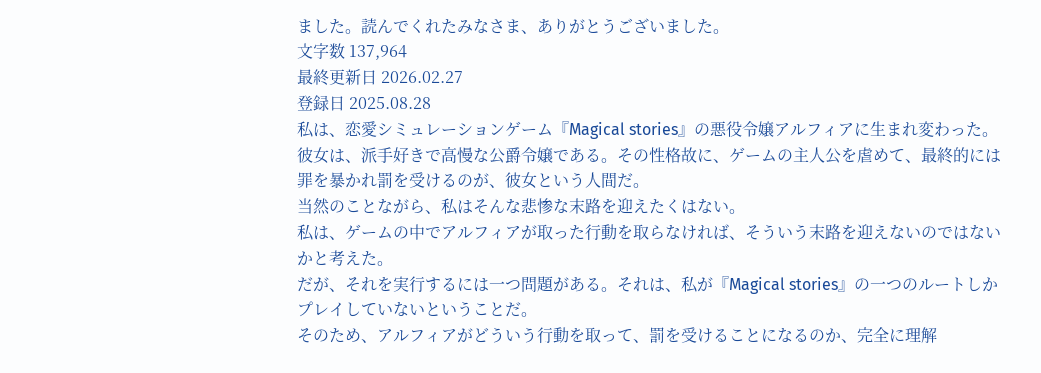ました。読んでくれたみなさま、ありがとうございました。
文字数 137,964
最終更新日 2026.02.27
登録日 2025.08.28
私は、恋愛シミュレーションゲーム『Magical stories』の悪役令嬢アルフィアに生まれ変わった。
彼女は、派手好きで高慢な公爵令嬢である。その性格故に、ゲームの主人公を虐めて、最終的には罪を暴かれ罰を受けるのが、彼女という人間だ。
当然のことながら、私はそんな悲惨な末路を迎えたくはない。
私は、ゲームの中でアルフィアが取った行動を取らなければ、そういう末路を迎えないのではないかと考えた。
だが、それを実行するには一つ問題がある。それは、私が『Magical stories』の一つのルートしかプレイしていないということだ。
そのため、アルフィアがどういう行動を取って、罰を受けることになるのか、完全に理解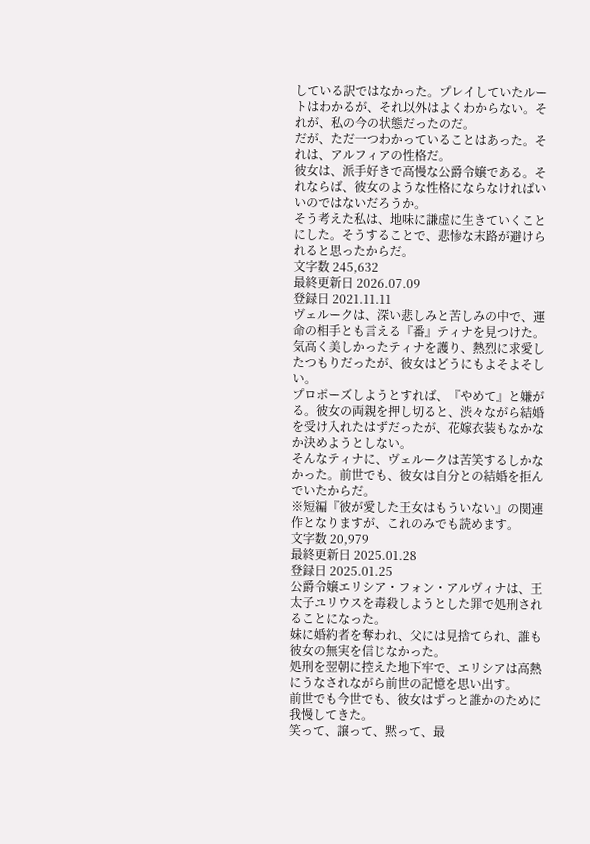している訳ではなかった。プレイしていたルートはわかるが、それ以外はよくわからない。それが、私の今の状態だったのだ。
だが、ただ一つわかっていることはあった。それは、アルフィアの性格だ。
彼女は、派手好きで高慢な公爵令嬢である。それならば、彼女のような性格にならなければいいのではないだろうか。
そう考えた私は、地味に謙虚に生きていくことにした。そうすることで、悲惨な末路が避けられると思ったからだ。
文字数 245,632
最終更新日 2026.07.09
登録日 2021.11.11
ヴェルークは、深い悲しみと苦しみの中で、運命の相手とも言える『番』ティナを見つけた。気高く美しかったティナを護り、熱烈に求愛したつもりだったが、彼女はどうにもよそよそしい。
プロポーズしようとすれば、『やめて』と嫌がる。彼女の両親を押し切ると、渋々ながら結婚を受け入れたはずだったが、花嫁衣装もなかなか決めようとしない。
そんなティナに、ヴェルークは苦笑するしかなかった。前世でも、彼女は自分との結婚を拒んでいたからだ。
※短編『彼が愛した王女はもういない』の関連作となりますが、これのみでも読めます。
文字数 20,979
最終更新日 2025.01.28
登録日 2025.01.25
公爵令嬢エリシア・フォン・アルヴィナは、王太子ユリウスを毒殺しようとした罪で処刑されることになった。
妹に婚約者を奪われ、父には見捨てられ、誰も彼女の無実を信じなかった。
処刑を翌朝に控えた地下牢で、エリシアは高熱にうなされながら前世の記憶を思い出す。
前世でも今世でも、彼女はずっと誰かのために我慢してきた。
笑って、譲って、黙って、最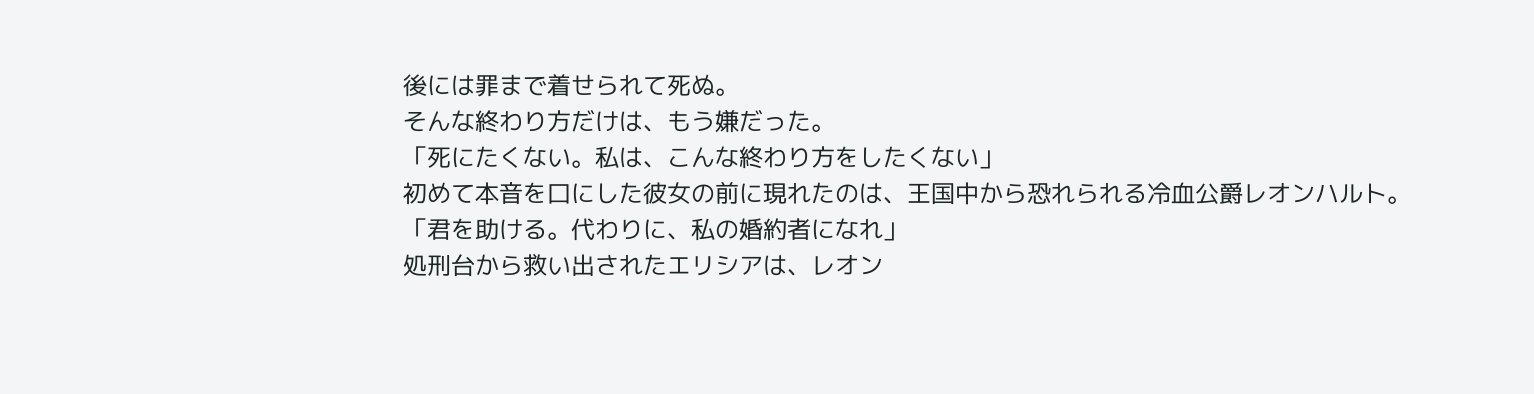後には罪まで着せられて死ぬ。
そんな終わり方だけは、もう嫌だった。
「死にたくない。私は、こんな終わり方をしたくない」
初めて本音を口にした彼女の前に現れたのは、王国中から恐れられる冷血公爵レオンハルト。
「君を助ける。代わりに、私の婚約者になれ」
処刑台から救い出されたエリシアは、レオン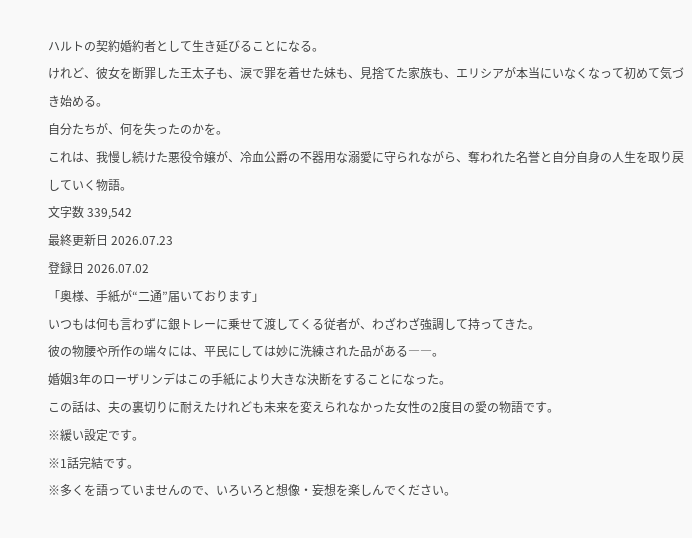ハルトの契約婚約者として生き延びることになる。
けれど、彼女を断罪した王太子も、涙で罪を着せた妹も、見捨てた家族も、エリシアが本当にいなくなって初めて気づき始める。
自分たちが、何を失ったのかを。
これは、我慢し続けた悪役令嬢が、冷血公爵の不器用な溺愛に守られながら、奪われた名誉と自分自身の人生を取り戻していく物語。
文字数 339,542
最終更新日 2026.07.23
登録日 2026.07.02
「奥様、手紙が“二通”届いております」
いつもは何も言わずに銀トレーに乗せて渡してくる従者が、わざわざ強調して持ってきた。
彼の物腰や所作の端々には、平民にしては妙に洗練された品がある――。
婚姻3年のローザリンデはこの手紙により大きな決断をすることになった。
この話は、夫の裏切りに耐えたけれども未来を変えられなかった女性の2度目の愛の物語です。
※緩い設定です。
※1話完結です。
※多くを語っていませんので、いろいろと想像・妄想を楽しんでください。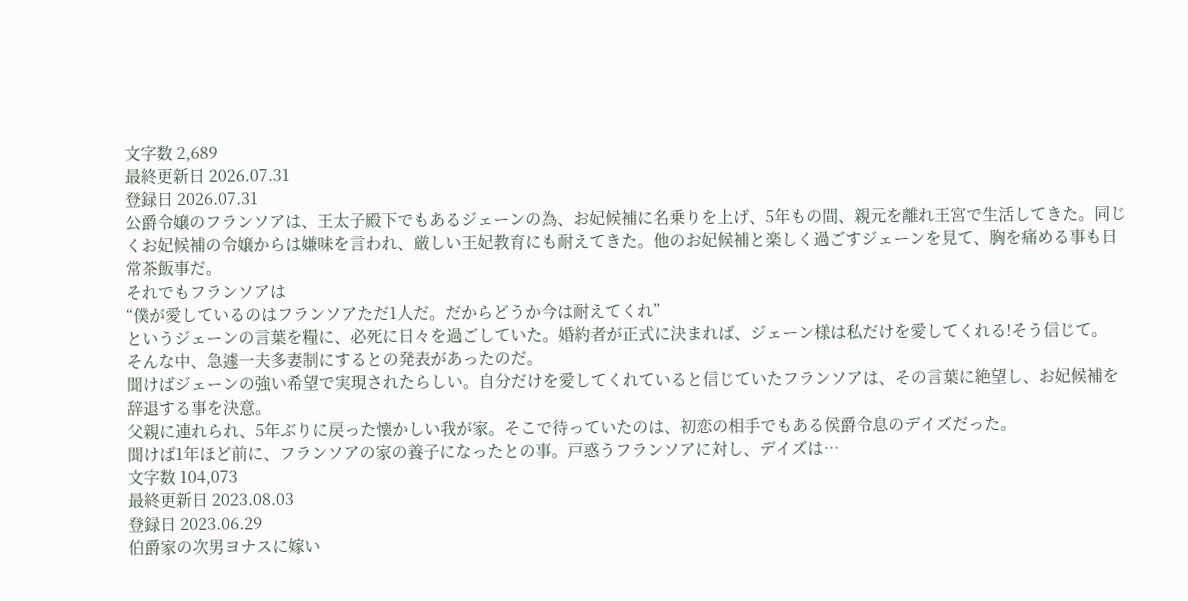文字数 2,689
最終更新日 2026.07.31
登録日 2026.07.31
公爵令嬢のフランソアは、王太子殿下でもあるジェーンの為、お妃候補に名乗りを上げ、5年もの間、親元を離れ王宮で生活してきた。同じくお妃候補の令嬢からは嫌味を言われ、厳しい王妃教育にも耐えてきた。他のお妃候補と楽しく過ごすジェーンを見て、胸を痛める事も日常茶飯事だ。
それでもフランソアは
“僕が愛しているのはフランソアただ1人だ。だからどうか今は耐えてくれ”
というジェーンの言葉を糧に、必死に日々を過ごしていた。婚約者が正式に決まれば、ジェーン様は私だけを愛してくれる!そう信じて。
そんな中、急遽一夫多妻制にするとの発表があったのだ。
聞けばジェーンの強い希望で実現されたらしい。自分だけを愛してくれていると信じていたフランソアは、その言葉に絶望し、お妃候補を辞退する事を決意。
父親に連れられ、5年ぶりに戻った懐かしい我が家。そこで待っていたのは、初恋の相手でもある侯爵令息のデイズだった。
聞けば1年ほど前に、フランソアの家の養子になったとの事。戸惑うフランソアに対し、デイズは…
文字数 104,073
最終更新日 2023.08.03
登録日 2023.06.29
伯爵家の次男ヨナスに嫁い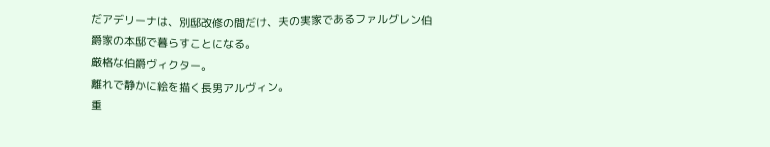だアデリーナは、別邸改修の間だけ、夫の実家であるファルグレン伯爵家の本邸で暮らすことになる。
厳格な伯爵ヴィクター。
離れで静かに絵を描く長男アルヴィン。
重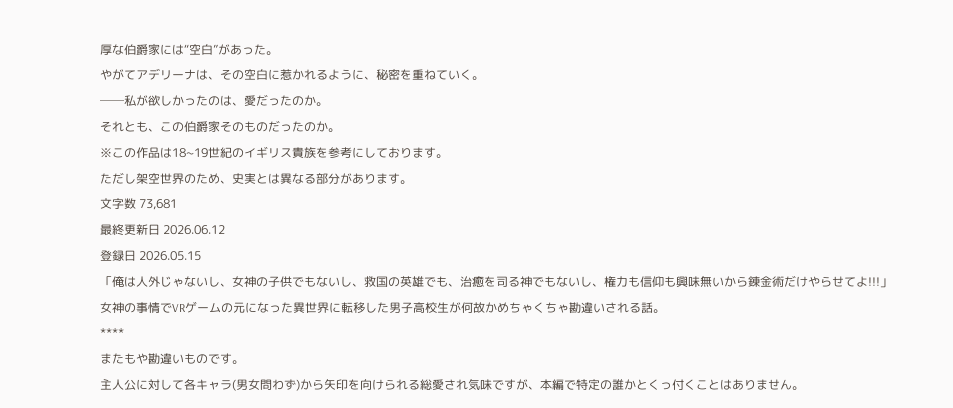厚な伯爵家には“空白”があった。
やがてアデリーナは、その空白に惹かれるように、秘密を重ねていく。
──私が欲しかったのは、愛だったのか。
それとも、この伯爵家そのものだったのか。
※この作品は18~19世紀のイギリス貴族を参考にしております。
ただし架空世界のため、史実とは異なる部分があります。
文字数 73,681
最終更新日 2026.06.12
登録日 2026.05.15
「俺は人外じゃないし、女神の子供でもないし、救国の英雄でも、治癒を司る神でもないし、権力も信仰も興味無いから錬金術だけやらせてよ!!!」
女神の事情でVRゲームの元になった異世界に転移した男子高校生が何故かめちゃくちゃ勘違いされる話。
****
またもや勘違いものです。
主人公に対して各キャラ(男女問わず)から矢印を向けられる総愛され気味ですが、本編で特定の誰かとくっ付くことはありません。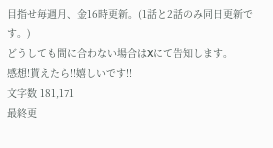目指せ毎週月、金16時更新。(1話と2話のみ同日更新です。)
どうしても間に合わない場合はXにて告知します。
感想!貰えたら!!嬉しいです!!
文字数 181,171
最終更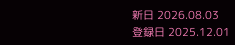新日 2026.08.03
登録日 2025.12.01